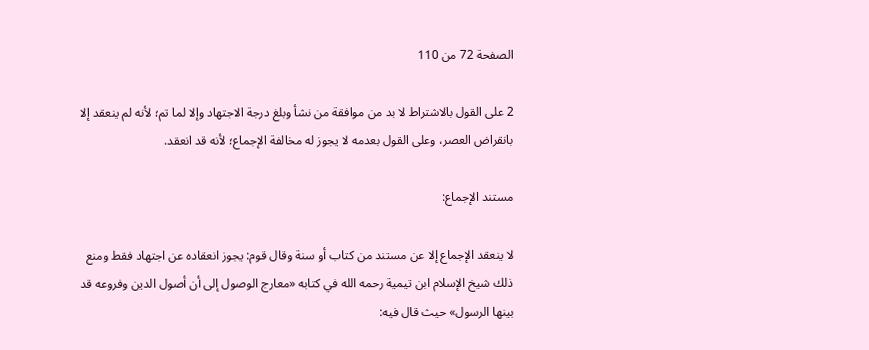الصفحة 72 من 110

2 على القول بالاشتراط لا بد من موافقة من نشأ وبلغ درجة الاجتهاد وإلا لما تم؛ لأنه لم ينعقد إلا بانقراض العصر، وعلى القول بعدمه لا يجوز له مخالفة الإجماع؛ لأنه قد انعقد.

مستند الإجماع:

لا ينعقد الإجماع إلا عن مستند من كتاب أو سنة وقال قوم: يجوز انعقاده عن اجتهاد فقط ومنع ذلك شيخ الإسلام ابن تيمية رحمه الله في كتابه «معارج الوصول إلى أن أصول الدين وفروعه قد بينها الرسول» حيث قال فيه: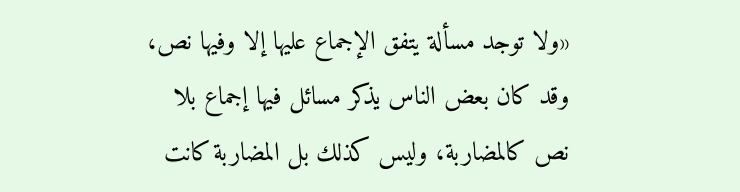«ولا توجد مسألة يتفق الإجماع عليها إلا وفيها نص، وقد كان بعض الناس يذكر مسائل فيها إجماع بلا نص كالمضاربة، وليس كذلك بل المضاربة كانت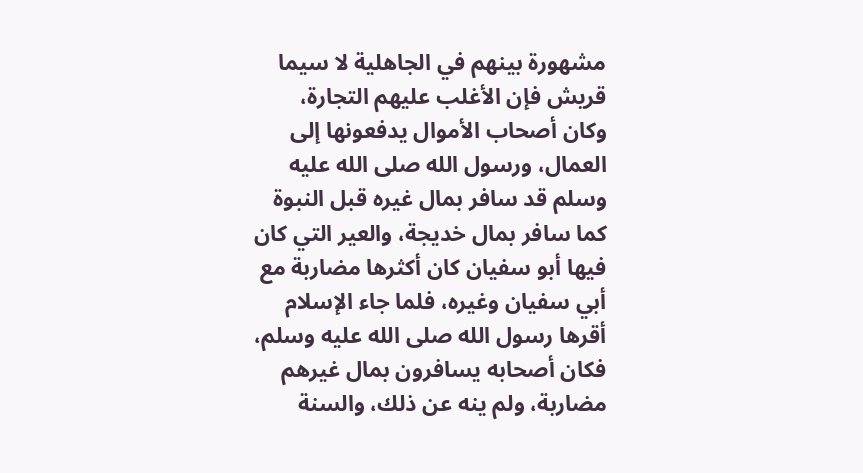مشهورة بينهم في الجاهلية لا سيما قريش فإن الأغلب عليهم التجارة، وكان أصحاب الأموال يدفعونها إلى العمال، ورسول الله صلى الله عليه وسلم قد سافر بمال غيره قبل النبوة كما سافر بمال خديجة، والعير التي كان فيها أبو سفيان كان أكثرها مضاربة مع أبي سفيان وغيره، فلما جاء الإسلام أقرها رسول الله صلى الله عليه وسلم، فكان أصحابه يسافرون بمال غيرهم مضاربة، ولم ينه عن ذلك، والسنة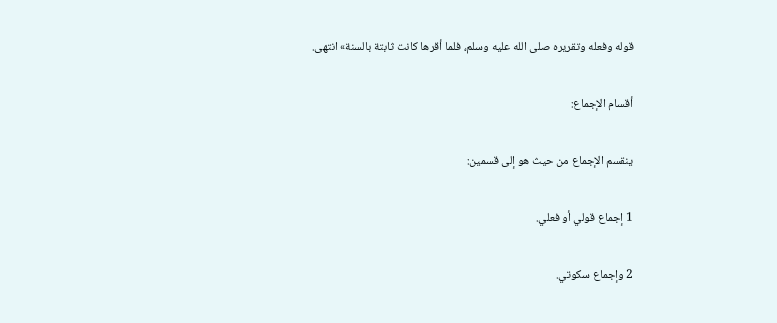قوله وفعله وتقريره صلى الله عليه وسلم، فلما أقرها كانت ثابتة بالسنة» انتهى.

أقسام الإجماع:

ينقسم الإجماع من حيث هو إلى قسمين:

1 إجماع قولي أو فعلي.

2 وإجماع سكوتي.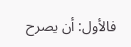فالأول: أن يصرح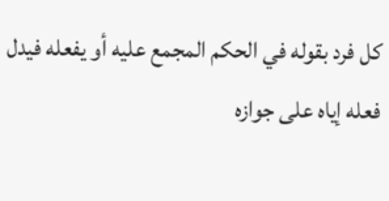كل فرد بقوله في الحكم المجمع عليه أو يفعله فيدل فعله إياه على جوازه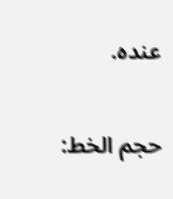عنده.

حجم الخط: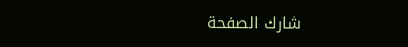شارك الصفحة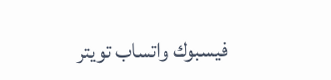فيسبوك واتساب تويتر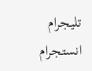تليجرام انستجرام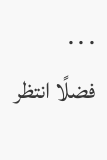. . .
فضلًا انتظر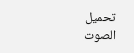تحميل الصوت